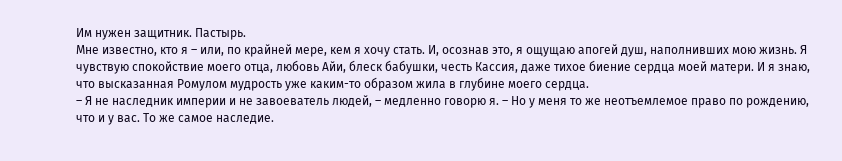Им нужен защитник. Пастырь.
Мне известно, кто я – или, по крайней мере, кем я хочу стать. И, осознав это, я ощущаю апогей душ, наполнивших мою жизнь. Я чувствую спокойствие моего отца, любовь Айи, блеск бабушки, честь Кассия, даже тихое биение сердца моей матери. И я знаю, что высказанная Ромулом мудрость уже каким-то образом жила в глубине моего сердца.
– Я не наследник империи и не завоеватель людей, – медленно говорю я. – Но у меня то же неотъемлемое право по рождению, что и у вас. То же самое наследие.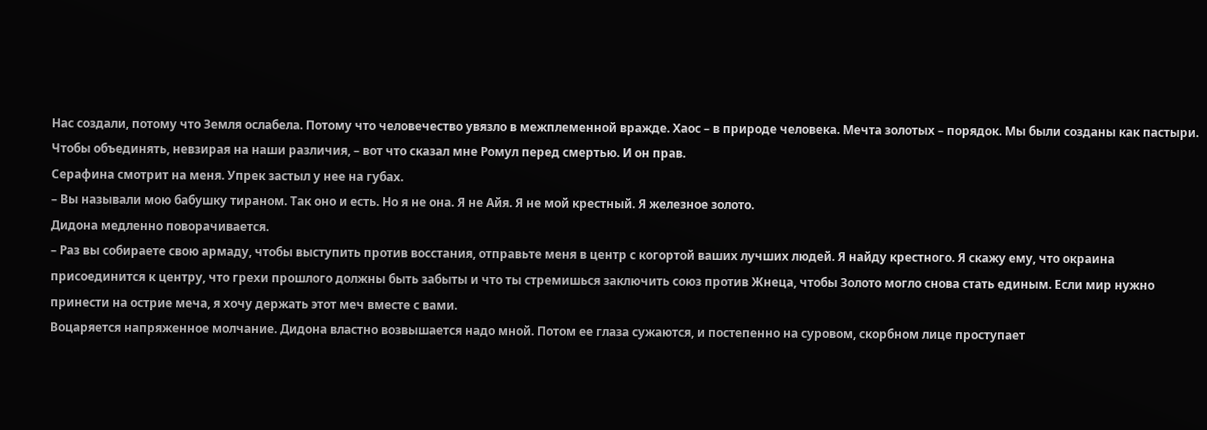Нас создали, потому что Земля ослабела. Потому что человечество увязло в межплеменной вражде. Хаос – в природе человека. Мечта золотых – порядок. Мы были созданы как пастыри. Чтобы объединять, невзирая на наши различия, – вот что сказал мне Ромул перед смертью. И он прав.
Серафина смотрит на меня. Упрек застыл у нее на губах.
– Вы называли мою бабушку тираном. Так оно и есть. Но я не она. Я не Айя. Я не мой крестный. Я железное золото.
Дидона медленно поворачивается.
– Раз вы собираете свою армаду, чтобы выступить против восстания, отправьте меня в центр с когортой ваших лучших людей. Я найду крестного. Я скажу ему, что окраина присоединится к центру, что грехи прошлого должны быть забыты и что ты стремишься заключить союз против Жнеца, чтобы Золото могло снова стать единым. Если мир нужно принести на острие меча, я хочу держать этот меч вместе с вами.
Воцаряется напряженное молчание. Дидона властно возвышается надо мной. Потом ее глаза сужаются, и постепенно на суровом, скорбном лице проступает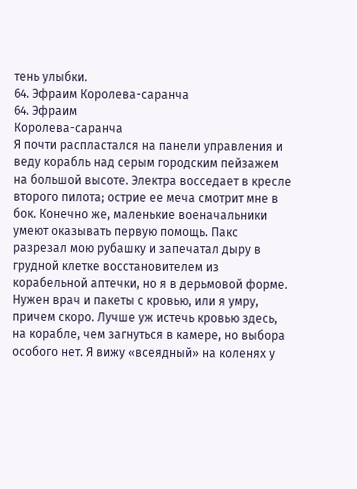тень улыбки.
64. Эфраим Королева-саранча
64. Эфраим
Королева-саранча
Я почти распластался на панели управления и веду корабль над серым городским пейзажем на большой высоте. Электра восседает в кресле второго пилота; острие ее меча смотрит мне в бок. Конечно же, маленькие военачальники умеют оказывать первую помощь. Пакс разрезал мою рубашку и запечатал дыру в грудной клетке восстановителем из корабельной аптечки, но я в дерьмовой форме. Нужен врач и пакеты с кровью, или я умру, причем скоро. Лучше уж истечь кровью здесь, на корабле, чем загнуться в камере, но выбора особого нет. Я вижу «всеядный» на коленях у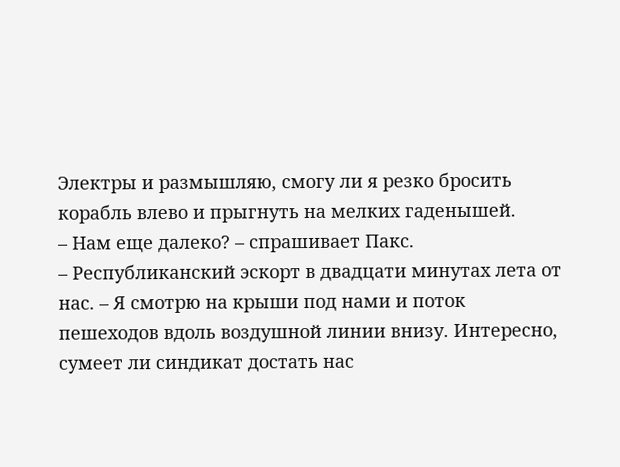Электры и размышляю, смогу ли я резко бросить корабль влево и прыгнуть на мелких гаденышей.
– Нам еще далеко? – спрашивает Пакс.
– Республиканский эскорт в двадцати минутах лета от нас. – Я смотрю на крыши под нами и поток пешеходов вдоль воздушной линии внизу. Интересно, сумеет ли синдикат достать нас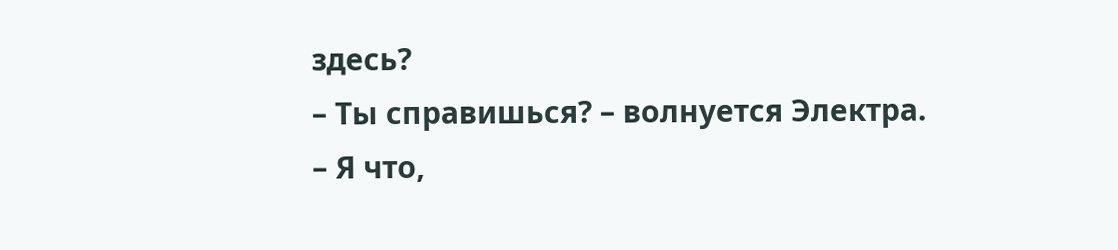здесь?
– Ты справишься? – волнуется Электра.
– Я что,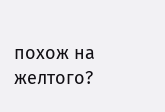похож на желтого?